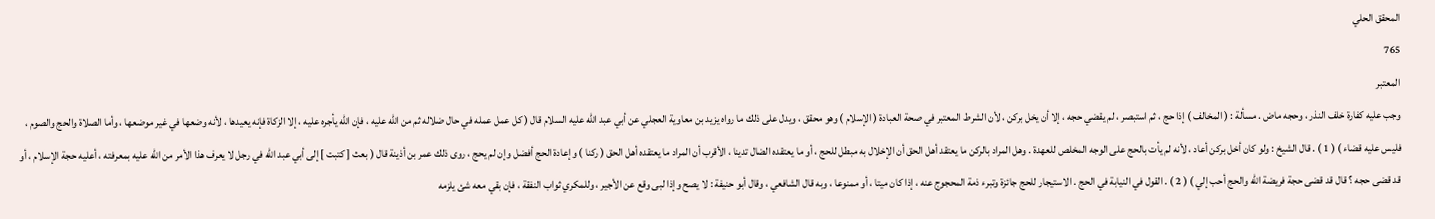المحقق الحلي
765
المعتبر
وجب عليه كفارة خلف النذر ، وحجه ماض . مسألة : ( المخالف ) إذا حج ، ثم استبصر ، لم يقضي حجه ، إلا أن يخل بركن ، لأن الشرط المعتبر في صحة العبادة ( الإسلام ) وهو محقق ، ويدل على ذلك ما رواه يزيد بن معاوية العجلي عن أبي عبد الله عليه السلام قال ( كل عمل عمله في حال ضلاله ثم من الله عليه ، فإن الله يأجره عليه ، إلا الزكاة فإنه يعيدها ، لأنه وضعها في غير موضعها ، وأما الصلاة والحج والصوم ، فليس عليه قضاء ) ( 1 ) . قال الشيخ : ولو كان أخل بركن أعاد ، لأنه لم يأت بالحج على الوجه المخلص للعهدة . وهل المراد بالركن ما يعتقد أهل الحق أن الإخلال به مبطل للحج ، أو ما يعتقده الضال تدينا ، الأقرب أن المراد ما يعتقده أهل الحق ( ركنا ) وإعادة الحج أفضل وإن لم يحج ، روى ذلك عمر بن أذينة قال ( بعث [ كتبت ] إلى أبي عبد الله في رجل لا يعرف هذا الأمر من الله عليه بمعرفته ، أعليه حجة الإسلام ، أو قد قضى حجه ؟ قال قد قضى حجة فريضة الله والحج أحب إلي ) ( 2 ) . القول في النيابة في الحج . الاستيجار للحج جائزة وتبرء ذمة المحجوج عنه ، إذا كان ميتا ، أو ممنوعا ، وبه قال الشافعي ، وقال أبو حنيفة : لا يصح وإذا لبى وقع عن الأجير ، وللمكري ثواب النفقة ، فإن بقي معه شئ يلزمه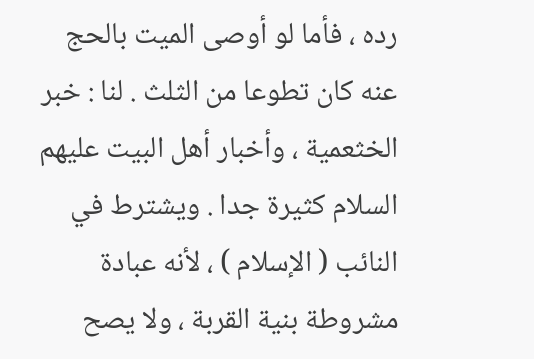رده ، فأما لو أوصى الميت بالحج عنه كان تطوعا من الثلث . لنا : خبر الخثعمية ، وأخبار أهل البيت عليهم السلام كثيرة جدا . ويشترط في النائب ( الإسلام ) ، لأنه عبادة مشروطة بنية القربة ، ولا يصح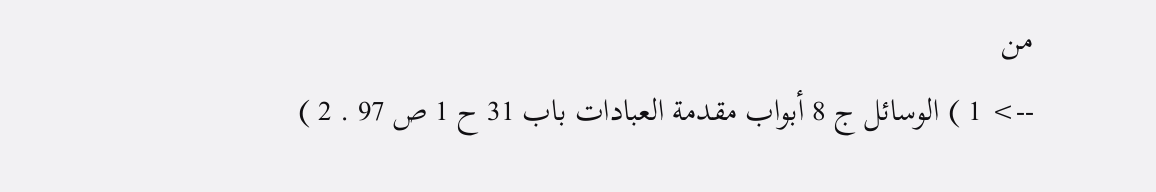من
--> 1 ) الوسائل ج 8 أبواب مقدمة العبادات باب 31 ح 1 ص 97 . 2 )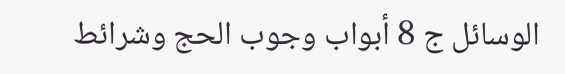الوسائل ج 8 أبواب وجوب الحج وشرائط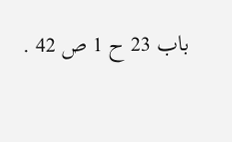باب 23 ح 1 ص 42 .